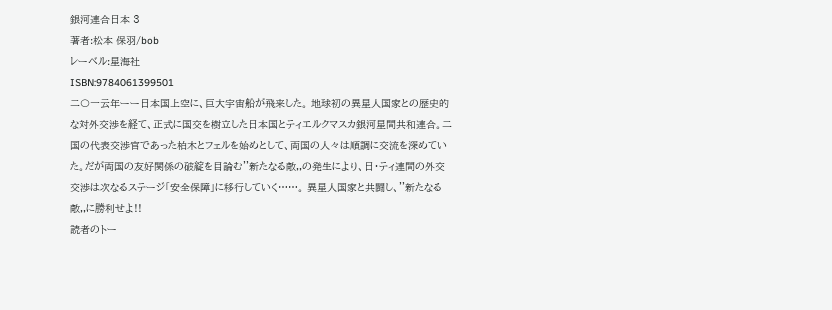銀河連合日本 3
著者:松本 保羽/bob
レーベル:星海社
ISBN:9784061399501
二〇一云年ーー日本国上空に、巨大宇宙船が飛来した。 地球初の異星人国家との歴史的な対外交渉を経て、正式に国交を樹立した日本国とティエルクマスカ銀河星間共和連合。二国の代表交渉官であった柏木とフェルを始めとして、両国の人々は順調に交流を深めていた。だが両国の友好関係の破綻を目論む''新たなる敵,,の発生により、日・ティ連間の外交交渉は次なるステージ「安全保障」に移行していく……。 異星人国家と共闘し、''新たなる敵,,に勝利せよ!!
読者のトー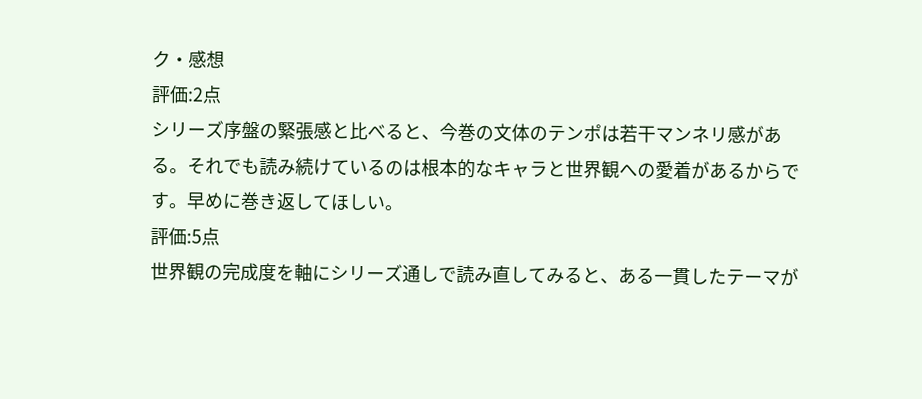ク・感想
評価:2点
シリーズ序盤の緊張感と比べると、今巻の文体のテンポは若干マンネリ感がある。それでも読み続けているのは根本的なキャラと世界観への愛着があるからです。早めに巻き返してほしい。
評価:5点
世界観の完成度を軸にシリーズ通しで読み直してみると、ある一貫したテーマが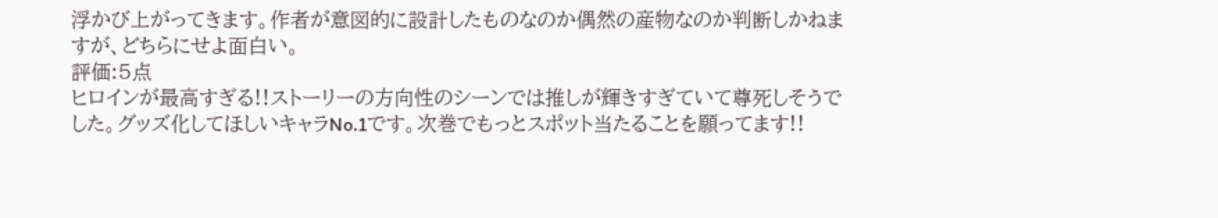浮かび上がってきます。作者が意図的に設計したものなのか偶然の産物なのか判断しかねますが、どちらにせよ面白い。
評価:5点
ヒロインが最高すぎる!!ストーリーの方向性のシーンでは推しが輝きすぎていて尊死しそうでした。グッズ化してほしいキャラNo.1です。次巻でもっとスポット当たることを願ってます!!